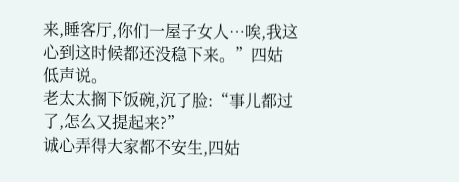来,睡客厅,你们一屋子女人…唉,我这心到这时候都还没稳下来。”四姑低声说。
老太太搁下饭碗,沉了脸:“事儿都过了,怎么又提起来?”
诚心弄得大家都不安生,四姑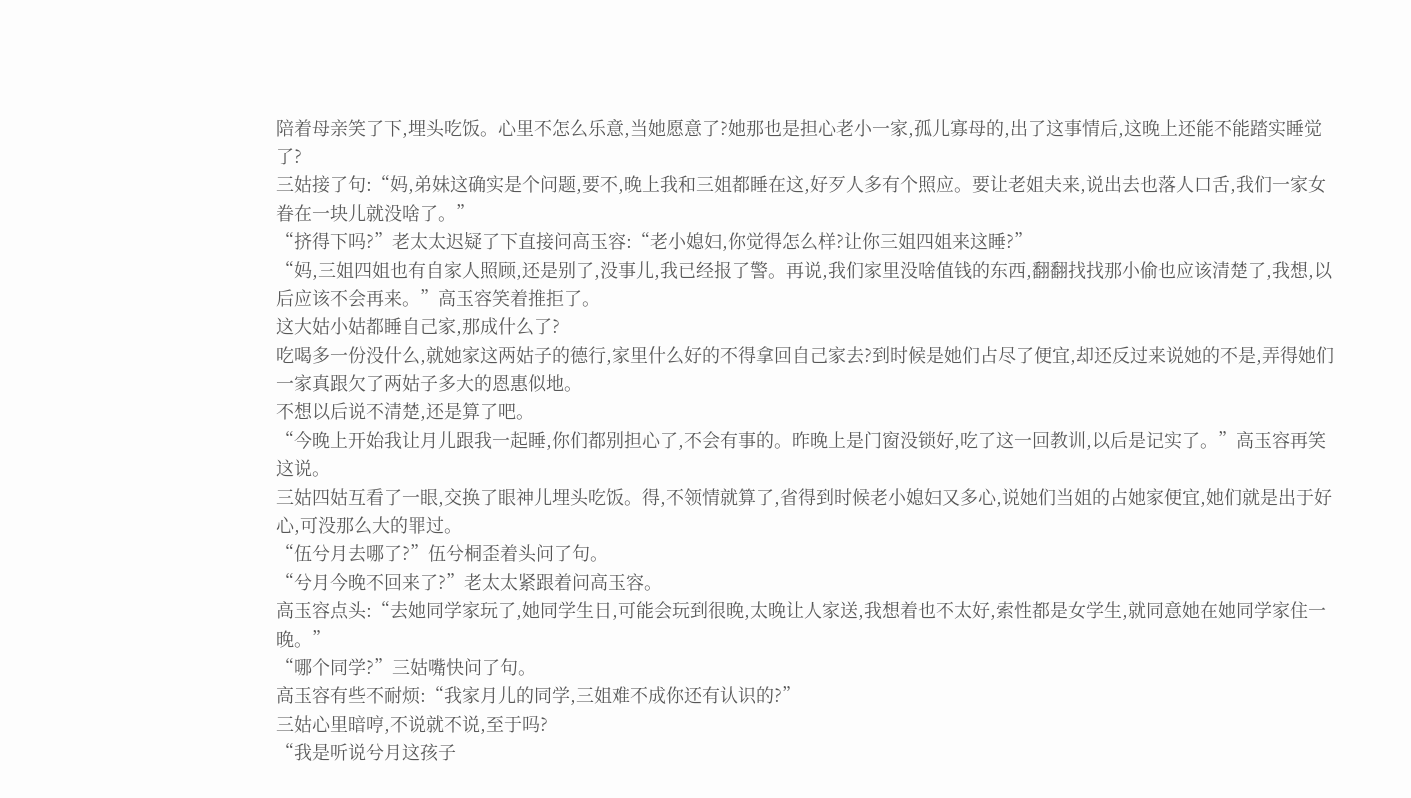陪着母亲笑了下,埋头吃饭。心里不怎么乐意,当她愿意了?她那也是担心老小一家,孤儿寡母的,出了这事情后,这晚上还能不能踏实睡觉了?
三姑接了句:“妈,弟妹这确实是个问题,要不,晚上我和三姐都睡在这,好歹人多有个照应。要让老姐夫来,说出去也落人口舌,我们一家女眷在一块儿就没啥了。”
“挤得下吗?”老太太迟疑了下直接问高玉容:“老小媳妇,你觉得怎么样?让你三姐四姐来这睡?”
“妈,三姐四姐也有自家人照顾,还是别了,没事儿,我已经报了警。再说,我们家里没啥值钱的东西,翻翻找找那小偷也应该清楚了,我想,以后应该不会再来。”高玉容笑着推拒了。
这大姑小姑都睡自己家,那成什么了?
吃喝多一份没什么,就她家这两姑子的德行,家里什么好的不得拿回自己家去?到时候是她们占尽了便宜,却还反过来说她的不是,弄得她们一家真跟欠了两姑子多大的恩惠似地。
不想以后说不清楚,还是算了吧。
“今晚上开始我让月儿跟我一起睡,你们都别担心了,不会有事的。昨晚上是门窗没锁好,吃了这一回教训,以后是记实了。”高玉容再笑这说。
三姑四姑互看了一眼,交换了眼神儿埋头吃饭。得,不领情就算了,省得到时候老小媳妇又多心,说她们当姐的占她家便宜,她们就是出于好心,可没那么大的罪过。
“伍兮月去哪了?”伍兮桐歪着头问了句。
“兮月今晚不回来了?”老太太紧跟着问高玉容。
高玉容点头:“去她同学家玩了,她同学生日,可能会玩到很晚,太晚让人家送,我想着也不太好,索性都是女学生,就同意她在她同学家住一晚。”
“哪个同学?”三姑嘴快问了句。
高玉容有些不耐烦:“我家月儿的同学,三姐难不成你还有认识的?”
三姑心里暗哼,不说就不说,至于吗?
“我是听说兮月这孩子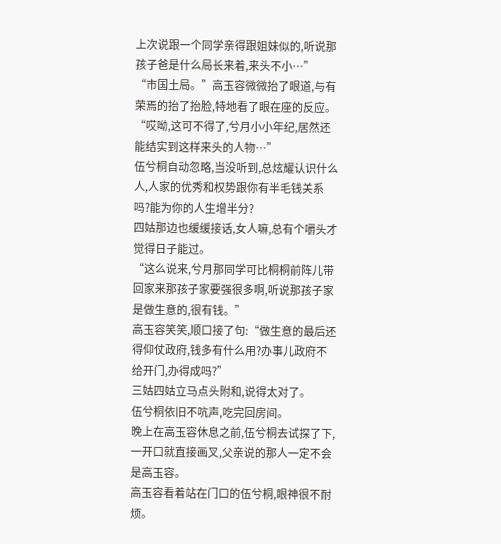上次说跟一个同学亲得跟姐妹似的,听说那孩子爸是什么局长来着,来头不小…”
“市国土局。”高玉容微微抬了眼道,与有荣焉的抬了抬脸,特地看了眼在座的反应。
“哎呦,这可不得了,兮月小小年纪,居然还能结实到这样来头的人物…”
伍兮桐自动忽略,当没听到,总炫耀认识什么人,人家的优秀和权势跟你有半毛钱关系吗?能为你的人生增半分?
四姑那边也缓缓接话,女人嘛,总有个嚼头才觉得日子能过。
“这么说来,兮月那同学可比桐桐前阵儿带回家来那孩子家要强很多啊,听说那孩子家是做生意的,很有钱。”
高玉容笑笑,顺口接了句:“做生意的最后还得仰仗政府,钱多有什么用?办事儿政府不给开门,办得成吗?”
三姑四姑立马点头附和,说得太对了。
伍兮桐依旧不吭声,吃完回房间。
晚上在高玉容休息之前,伍兮桐去试探了下,一开口就直接画叉,父亲说的那人一定不会是高玉容。
高玉容看着站在门口的伍兮桐,眼神很不耐烦。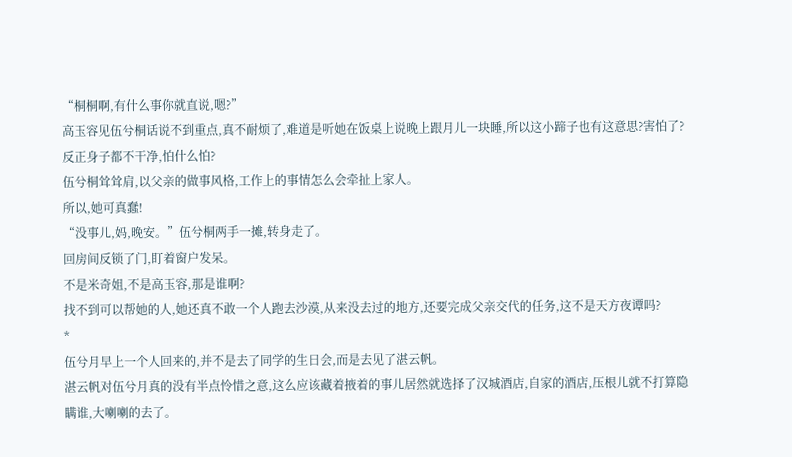“桐桐啊,有什么事你就直说,嗯?”
高玉容见伍兮桐话说不到重点,真不耐烦了,难道是听她在饭桌上说晚上跟月儿一块睡,所以这小蹄子也有这意思?害怕了?
反正身子都不干净,怕什么怕?
伍兮桐耸耸肩,以父亲的做事风格,工作上的事情怎么会牵扯上家人。
所以,她可真蠢!
“没事儿,妈,晚安。”伍兮桐两手一摊,转身走了。
回房间反锁了门,盯着窗户发呆。
不是米奇姐,不是高玉容,那是谁啊?
找不到可以帮她的人,她还真不敢一个人跑去沙漠,从来没去过的地方,还要完成父亲交代的任务,这不是天方夜谭吗?
*
伍兮月早上一个人回来的,并不是去了同学的生日会,而是去见了湛云帆。
湛云帆对伍兮月真的没有半点怜惜之意,这么应该藏着掖着的事儿居然就选择了汉城酒店,自家的酒店,压根儿就不打算隐瞒谁,大喇喇的去了。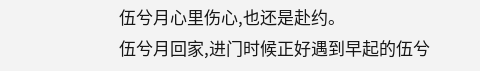伍兮月心里伤心,也还是赴约。
伍兮月回家,进门时候正好遇到早起的伍兮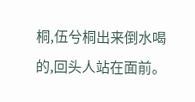桐,伍兮桐出来倒水喝的,回头人站在面前。